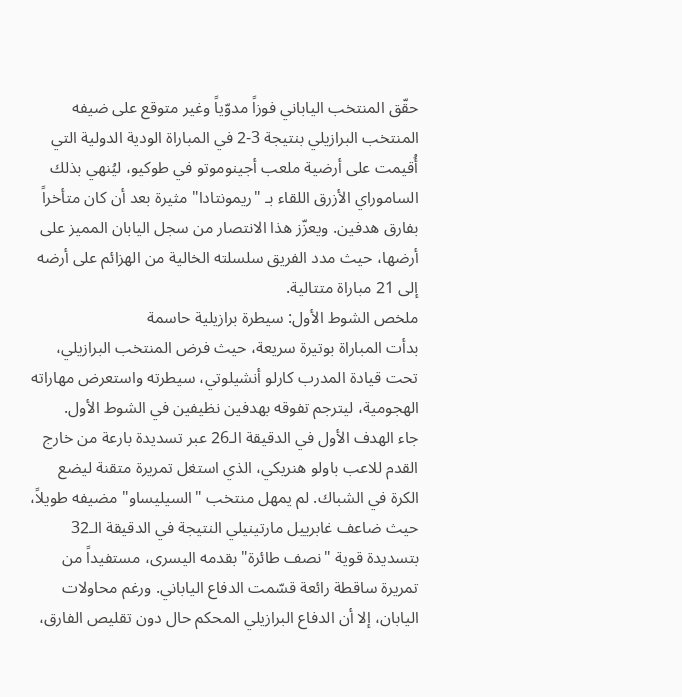حقّق المنتخب الياباني فوزاً مدوّياً وغير متوقع على ضيفه المنتخب البرازيلي بنتيجة 3-2 في المباراة الودية الدولية التي أُقيمت على أرضية ملعب أجينوموتو في طوكيو، ليُنهي بذلك الساموراي الأزرق اللقاء بـ "ريمونتادا" مثيرة بعد أن كان متأخراً بفارق هدفين. ويعزّز هذا الانتصار من سجل اليابان المميز على أرضها، حيث مدد الفريق سلسلته الخالية من الهزائم على أرضه إلى 21 مباراة متتالية.
ملخص الشوط الأول: سيطرة برازيلية حاسمة
بدأت المباراة بوتيرة سريعة، حيث فرض المنتخب البرازيلي، تحت قيادة المدرب كارلو أنشيلوتي، سيطرته واستعرض مهاراته الهجومية، ليترجم تفوقه بهدفين نظيفين في الشوط الأول.
جاء الهدف الأول في الدقيقة الـ26 عبر تسديدة بارعة من خارج القدم للاعب باولو هنريكي، الذي استغل تمريرة متقنة ليضع الكرة في الشباك. لم يمهل منتخب "السيليساو" مضيفه طويلاً، حيث ضاعف غابرييل مارتينيلي النتيجة في الدقيقة الـ32 بتسديدة قوية "نصف طائرة" بقدمه اليسرى، مستفيداً من تمريرة ساقطة رائعة قسّمت الدفاع الياباني. ورغم محاولات اليابان، إلا أن الدفاع البرازيلي المحكم حال دون تقليص الفارق،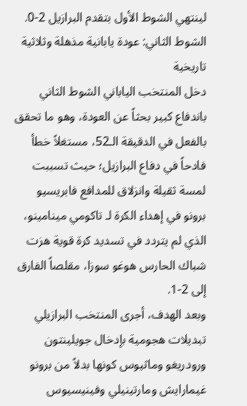لينتهي الشوط الأول بتقدم البرازيل 2-0.
الشوط الثاني: عودة يابانية مذهلة وثلاثية تاريخية
دخل المنتخب الياباني الشوط الثاني باندفاع كبير بحثاً عن العودة، وهو ما تحقق بالفعل في الدقيقة الـ52، مستغلاً خطأ فادحاً في دفاع البرازيل؛ حيث تسببت لمسة ثقيلة وانزلاق للمدافع فابريسيو برونو في إهداء الكرة لـ تاكومي مينامينو، الذي لم يتردد في تسديد كرة قوية هزت شباك الحارس هوغو سوزا، مقلصاً الفارق إلى 2-1.
وبعد الهدف، أجرى المنتخب البرازيلي تبديلات هجومية بإدخال جويلينتون ورودريغو وماثيوس كونها بدلاً من برونو غيمارايش ومارتينيلي وفينيسيوس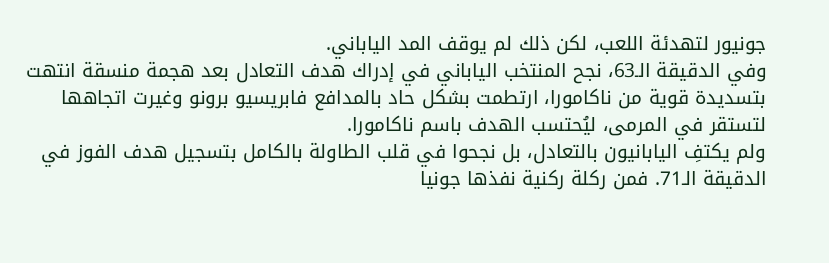جونيور لتهدئة اللعب، لكن ذلك لم يوقف المد الياباني.
وفي الدقيقة الـ63، نجح المنتخب الياباني في إدراك هدف التعادل بعد هجمة منسقة انتهت بتسديدة قوية من ناكامورا، ارتطمت بشكل حاد بالمدافع فابريسيو برونو وغيرت اتجاهها لتستقر في المرمى، ليُحتسب الهدف باسم ناكامورا.
ولم يكتفِ اليابانيون بالتعادل، بل نجحوا في قلب الطاولة بالكامل بتسجيل هدف الفوز في الدقيقة الـ71. فمن ركلة ركنية نفذها جونيا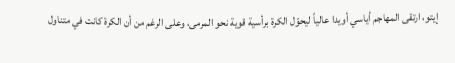إيتو، ارتقى المهاجم أياسي أويدا عالياً ليحوّل الكرة برأسية قوية نحو المرمى، وعلى الرغم من أن الكرة كانت في متناول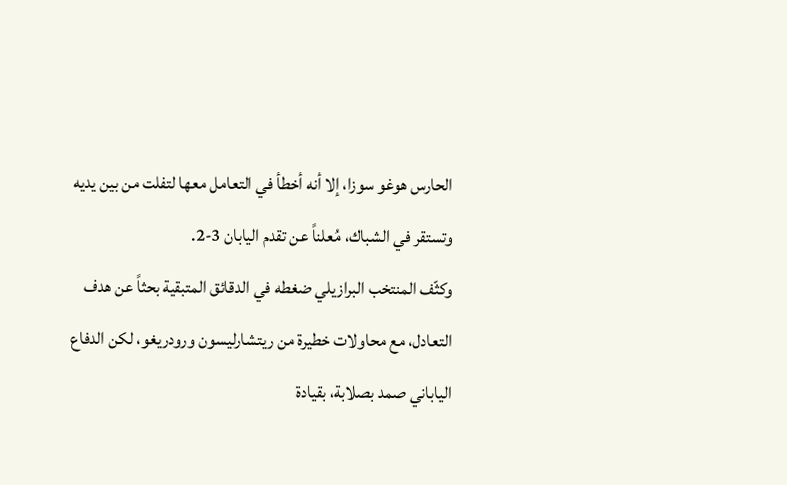الحارس هوغو سوزا، إلا أنه أخطأ في التعامل معها لتفلت من بين يديه وتستقر في الشباك، مُعلناً عن تقدم اليابان 3-2.
وكثّف المنتخب البرازيلي ضغطه في الدقائق المتبقية بحثاً عن هدف التعادل، مع محاولات خطيرة من ريتشارليسون ورودريغو، لكن الدفاع الياباني صمد بصلابة، بقيادة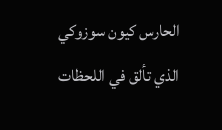الحارس كيون سوزوكي الذي تألق في اللحظات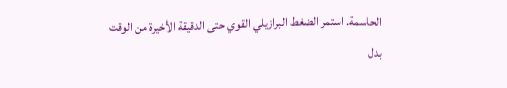الحاسمة. استمر الضغط البرازيلي القوي حتى الدقيقة الأخيرة من الوقت بدل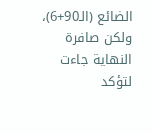الضائع (الـ90+6)، ولكن صافرة النهاية جاءت لتؤكد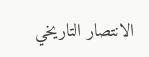الانتصار التاريخي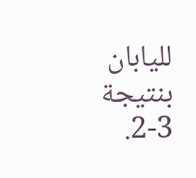لليابان بنتيجة 3-2.